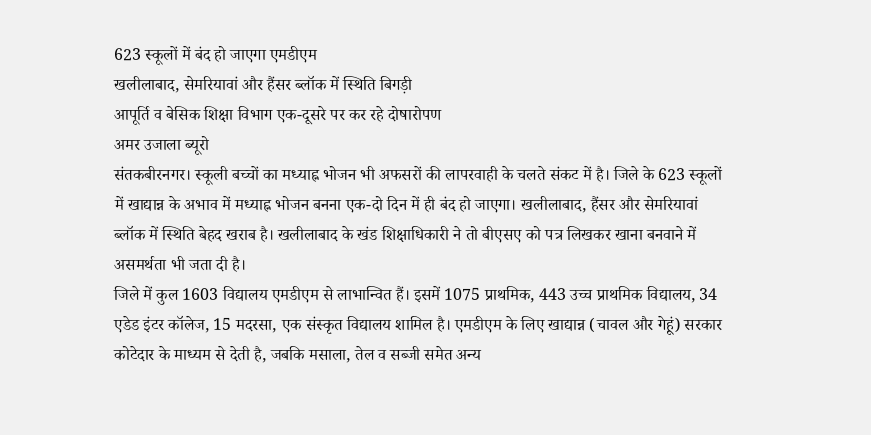623 स्कूलों में बंद हो जाएगा एमडीएम
खलीलाबाद, सेमरियावां और हैंसर ब्लॉक में स्थिति बिगड़ी
आपूर्ति व बेसिक शिक्षा विभाग एक-दूसरे पर कर रहे दोषारोपण
अमर उजाला ब्यूरो
संतकबीरनगर। स्कूली बच्चों का मध्याह्न भोजन भी अफसरों की लापरवाही के चलते संकट में है। जिले के 623 स्कूलों में खाद्यान्न के अभाव में मध्याह्न भोजन बनना एक-दो दिन में ही बंद हो जाएगा। खलीलाबाद, हैंसर और सेमरियावां ब्लॉक में स्थिति बेहद खराब है। खलीलाबाद के खंड शिक्षाधिकारी ने तो बीएसए को पत्र लिखकर खाना बनवाने में असमर्थता भी जता दी है।
जिले में कुल 1603 विद्यालय एमडीएम से लाभान्वित हैं। इसमें 1075 प्राथमिक, 443 उच्च प्राथमिक विद्यालय, 34 एडेड इंटर कॉलेज, 15 मदरसा, एक संस्कृत विद्यालय शामिल है। एमडीएम के लिए खाद्यान्न (चावल और गेहूं) सरकार कोटेदार के माध्यम से देती है, जबकि मसाला, तेल व सब्जी समेत अन्य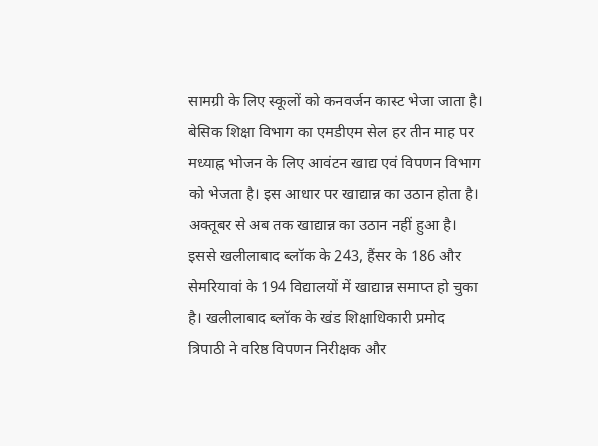सामग्री के लिए स्कूलों को कनवर्जन कास्ट भेजा जाता है। बेसिक शिक्षा विभाग का एमडीएम सेल हर तीन माह पर मध्याह्न भोजन के लिए आवंटन खाद्य एवं विपणन विभाग को भेजता है। इस आधार पर खाद्यान्न का उठान होता है। अक्तूबर से अब तक खाद्यान्न का उठान नहीं हुआ है। इससे खलीलाबाद ब्लॉक के 243, हैंसर के 186 और सेमरियावां के 194 विद्यालयों में खाद्यान्न समाप्त हो चुका है। खलीलाबाद ब्लॉक के खंड शिक्षाधिकारी प्रमोद त्रिपाठी ने वरिष्ठ विपणन निरीक्षक और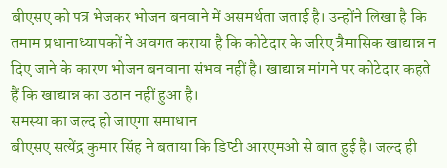बीएसए को पत्र भेजकर भोजन बनवाने में असमर्थता जताई है। उन्होंने लिखा है कि तमाम प्रधानाध्यापकों ने अवगत कराया है कि कोटेदार के जरिए त्रैमासिक खाद्यान्न न दिए जाने के कारण भोजन बनवाना संभव नहीं है। खाद्यान्न मांगने पर कोटेदार कहते हैं कि खाद्यान्न का उठान नहीं हुआ है।
समस्या का जल्द हो जाएगा समाधान
बीएसए सत्येंद्र कुमार सिंह ने बताया कि डिप्टी आरएमओ से बात हुई है। जल्द ही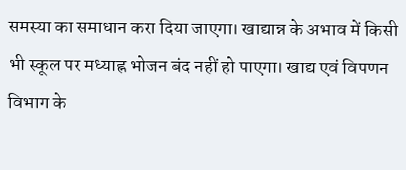समस्या का समाधान करा दिया जाएगा। खाद्यान्न के अभाव में किसी भी स्कूल पर मध्याह्न भोजन बंद नहीं हो पाएगा। खाद्य एवं विपणन विभाग के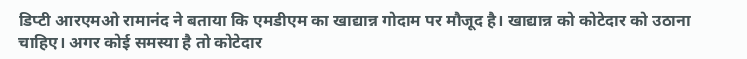डिप्टी आरएमओ रामानंद ने बताया कि एमडीएम का खाद्यान्न गोदाम पर मौजूद है। खाद्यान्न को कोटेदार को उठाना चाहिए। अगर कोई समस्या है तो कोटेदार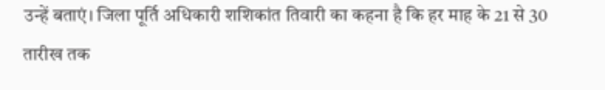उन्हें बताएं। जिला पूर्ति अधिकारी शशिकांत तिवारी का कहना है कि हर माह के 21 से 30 तारीख तक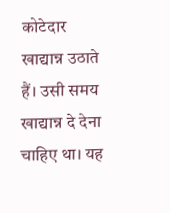कोटेदार खाद्यान्न उठाते हैं। उसी समय खाद्यान्न दे देना चाहिए था। यह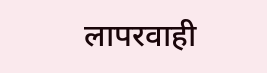लापरवाही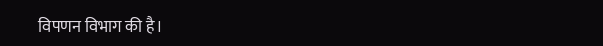विपणन विभाग की है।